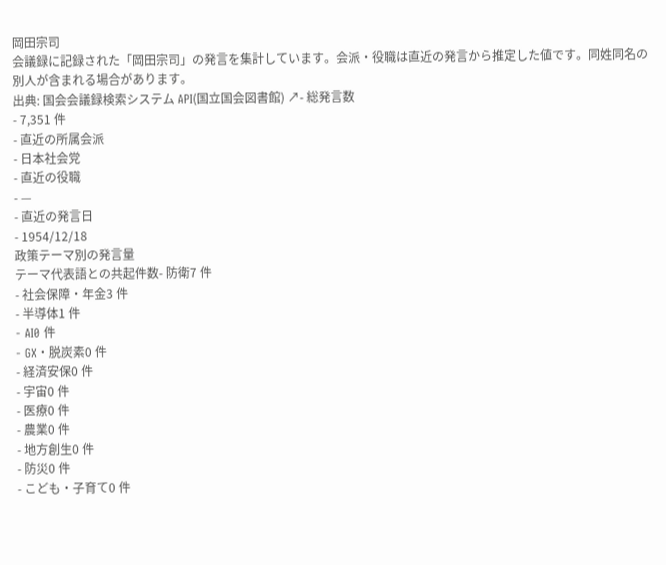岡田宗司
会議録に記録された「岡田宗司」の発言を集計しています。会派・役職は直近の発言から推定した値です。同姓同名の別人が含まれる場合があります。
出典: 国会会議録検索システム API(国立国会図書館) ↗- 総発言数
- 7,351 件
- 直近の所属会派
- 日本社会党
- 直近の役職
- —
- 直近の発言日
- 1954/12/18
政策テーマ別の発言量
テーマ代表語との共起件数- 防衛7 件
- 社会保障・年金3 件
- 半導体1 件
- AI0 件
- GX・脱炭素0 件
- 経済安保0 件
- 宇宙0 件
- 医療0 件
- 農業0 件
- 地方創生0 件
- 防災0 件
- こども・子育て0 件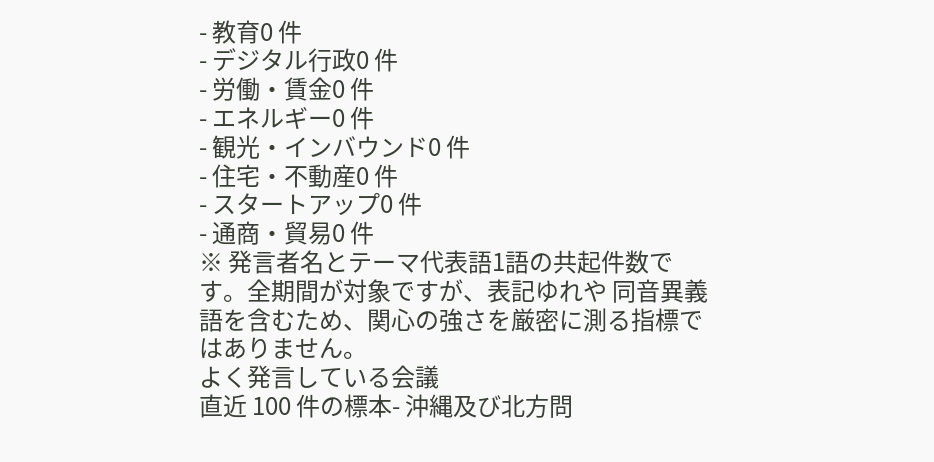- 教育0 件
- デジタル行政0 件
- 労働・賃金0 件
- エネルギー0 件
- 観光・インバウンド0 件
- 住宅・不動産0 件
- スタートアップ0 件
- 通商・貿易0 件
※ 発言者名とテーマ代表語1語の共起件数です。全期間が対象ですが、表記ゆれや 同音異義語を含むため、関心の強さを厳密に測る指標ではありません。
よく発言している会議
直近 100 件の標本- 沖縄及び北方問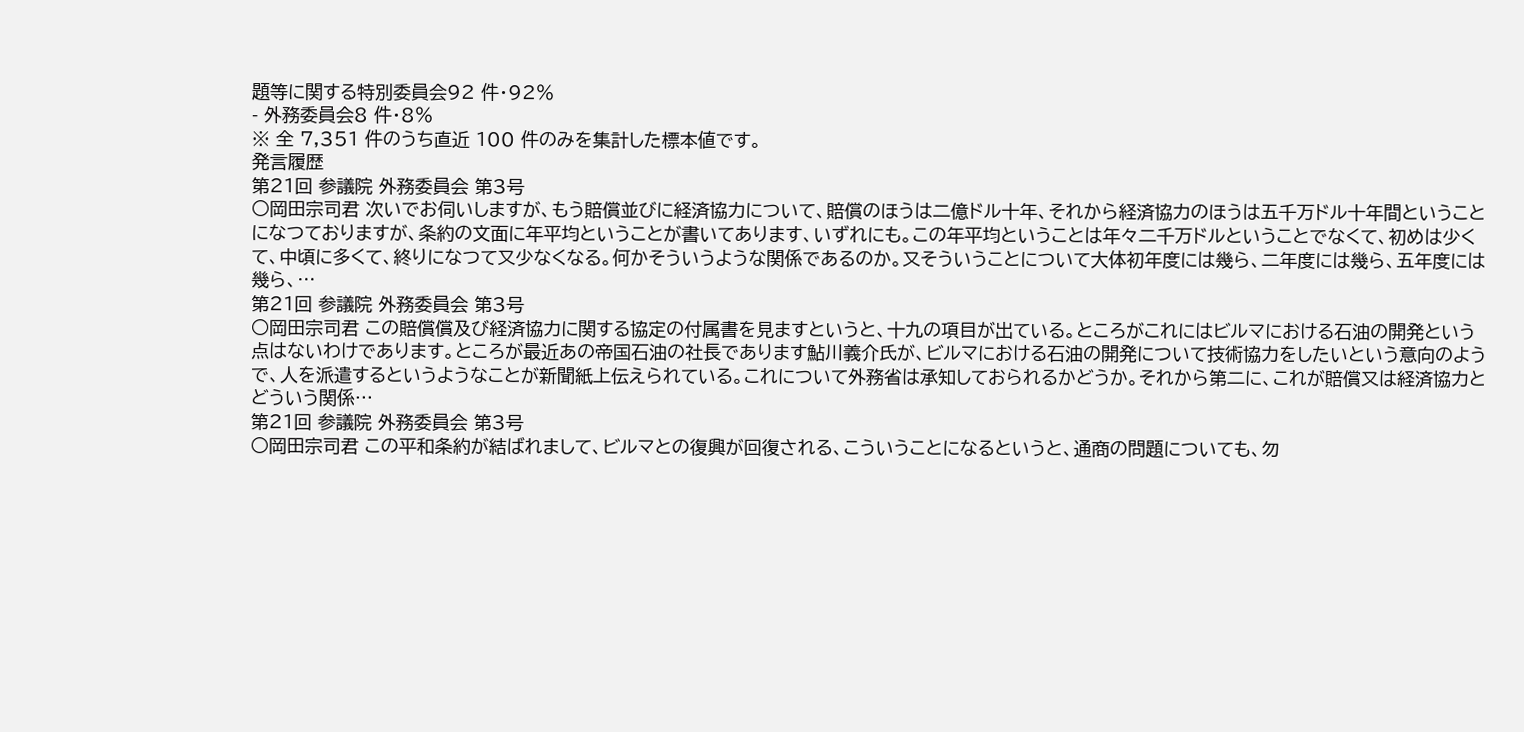題等に関する特別委員会92 件・92%
- 外務委員会8 件・8%
※ 全 7,351 件のうち直近 100 件のみを集計した標本値です。
発言履歴
第21回 参議院 外務委員会 第3号
○岡田宗司君 次いでお伺いしますが、もう賠償並びに経済協力について、賠償のほうは二億ドル十年、それから経済協力のほうは五千万ドル十年間ということになつておりますが、条約の文面に年平均ということが書いてあります、いずれにも。この年平均ということは年々二千万ドルということでなくて、初めは少くて、中頃に多くて、終りになつて又少なくなる。何かそういうような関係であるのか。又そういうことについて大体初年度には幾ら、二年度には幾ら、五年度には幾ら、…
第21回 参議院 外務委員会 第3号
○岡田宗司君 この賠償償及び経済協力に関する協定の付属書を見ますというと、十九の項目が出ている。ところがこれにはビルマにおける石油の開発という点はないわけであります。ところが最近あの帝国石油の社長であります鮎川義介氏が、ビルマにおける石油の開発について技術協力をしたいという意向のようで、人を派遣するというようなことが新聞紙上伝えられている。これについて外務省は承知しておられるかどうか。それから第二に、これが賠償又は経済協力とどういう関係…
第21回 参議院 外務委員会 第3号
○岡田宗司君 この平和条約が結ばれまして、ビルマとの復興が回復される、こういうことになるというと、通商の問題についても、勿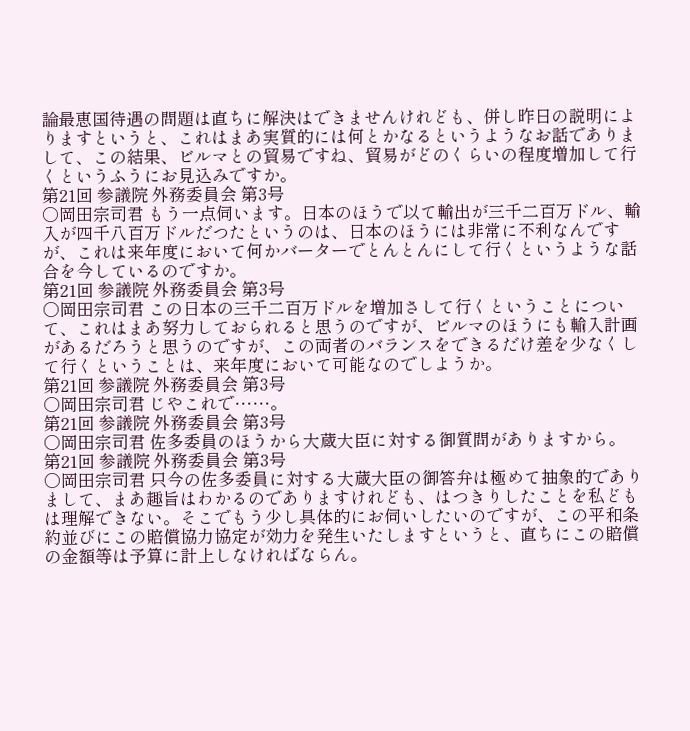論最恵国待遇の問題は直ちに解決はできませんけれども、併し昨日の説明によりますというと、これはまあ実質的には何とかなるというようなお話でありまして、この結果、ビルマとの貿易ですね、貿易がどのくらいの程度増加して行くというふうにお見込みですか。
第21回 参議院 外務委員会 第3号
○岡田宗司君 もう一点伺います。日本のほうで以て輸出が三千二百万ドル、輸入が四千八百万ドルだつたというのは、日本のほうには非常に不利なんですが、これは来年度において何かバーターでとんとんにして行くというような話合を今しているのですか。
第21回 参議院 外務委員会 第3号
○岡田宗司君 この日本の三千二百万ドルを増加さして行くということについて、これはまあ努力しておられると思うのですが、ビルマのほうにも輸入計画があるだろうと思うのですが、この両者のバランスをできるだけ差を少なくして行くということは、来年度において可能なのでしようか。
第21回 参議院 外務委員会 第3号
○岡田宗司君 じやこれで……。
第21回 参議院 外務委員会 第3号
○岡田宗司君 佐多委員のほうから大蔵大臣に対する御質問がありますから。
第21回 参議院 外務委員会 第3号
○岡田宗司君 只今の佐多委員に対する大蔵大臣の御答弁は極めて抽象的でありまして、まあ趣旨はわかるのでありますけれども、はつきりしたことを私どもは理解できない。そこでもう少し具体的にお伺いしたいのですが、この平和条約並びにこの賠償協力協定が効力を発生いたしますというと、直ちにこの賠償の金額等は予算に計上しなければならん。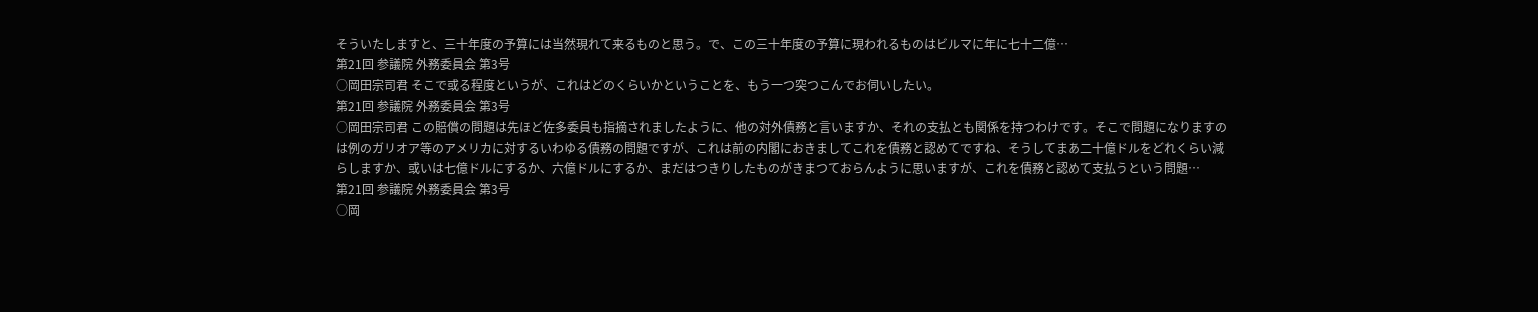そういたしますと、三十年度の予算には当然現れて来るものと思う。で、この三十年度の予算に現われるものはビルマに年に七十二億…
第21回 参議院 外務委員会 第3号
○岡田宗司君 そこで或る程度というが、これはどのくらいかということを、もう一つ突つこんでお伺いしたい。
第21回 参議院 外務委員会 第3号
○岡田宗司君 この賠償の問題は先ほど佐多委員も指摘されましたように、他の対外債務と言いますか、それの支払とも関係を持つわけです。そこで問題になりますのは例のガリオア等のアメリカに対するいわゆる債務の問題ですが、これは前の内閣におきましてこれを債務と認めてですね、そうしてまあ二十億ドルをどれくらい減らしますか、或いは七億ドルにするか、六億ドルにするか、まだはつきりしたものがきまつておらんように思いますが、これを債務と認めて支払うという問題…
第21回 参議院 外務委員会 第3号
○岡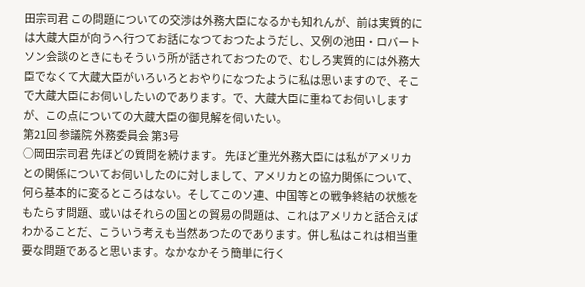田宗司君 この問題についての交渉は外務大臣になるかも知れんが、前は実質的には大蔵大臣が向うへ行つてお話になつておつたようだし、又例の池田・ロバートソン会談のときにもそういう所が話されておつたので、むしろ実質的には外務大臣でなくて大蔵大臣がいろいろとおやりになつたように私は思いますので、そこで大蔵大臣にお伺いしたいのであります。で、大蔵大臣に重ねてお伺いしますが、この点についての大蔵大臣の御見解を伺いたい。
第21回 参議院 外務委員会 第3号
○岡田宗司君 先ほどの質問を続けます。 先ほど重光外務大臣には私がアメリカとの関係についてお伺いしたのに対しまして、アメリカとの協力関係について、何ら基本的に変るところはない。そしてこのソ連、中国等との戦争終結の状態をもたらす問題、或いはそれらの国との貿易の問題は、これはアメリカと話合えばわかることだ、こういう考えも当然あつたのであります。併し私はこれは相当重要な問題であると思います。なかなかそう簡単に行く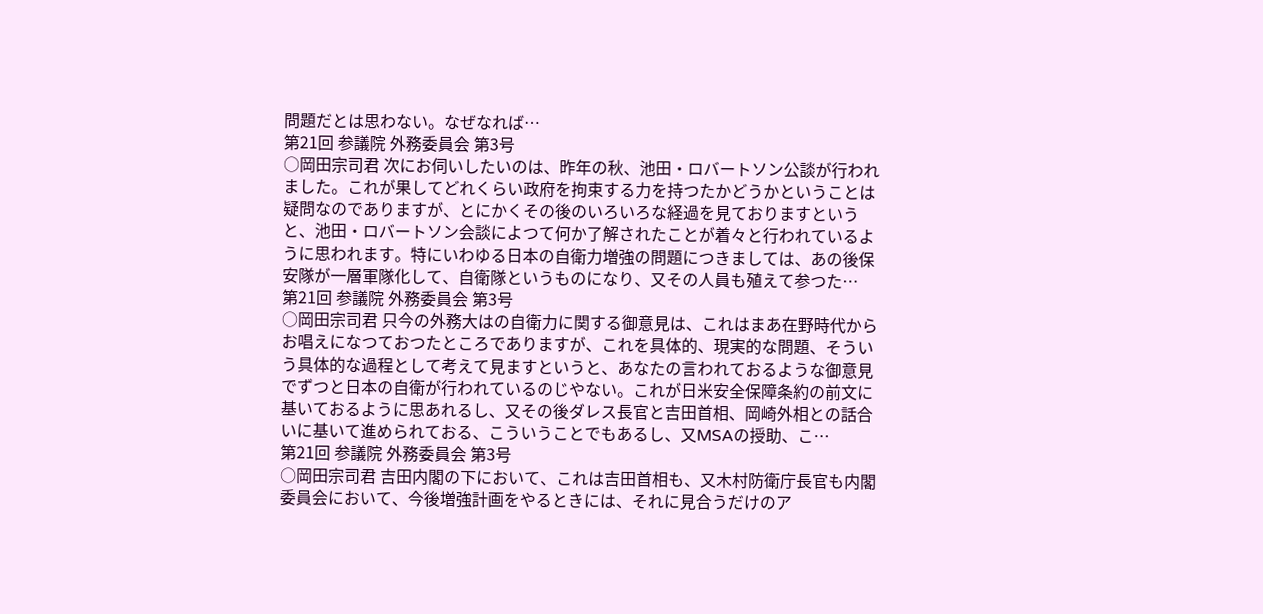問題だとは思わない。なぜなれば…
第21回 参議院 外務委員会 第3号
○岡田宗司君 次にお伺いしたいのは、昨年の秋、池田・ロバートソン公談が行われました。これが果してどれくらい政府を拘束する力を持つたかどうかということは疑問なのでありますが、とにかくその後のいろいろな経過を見ておりますというと、池田・ロバートソン会談によつて何か了解されたことが着々と行われているように思われます。特にいわゆる日本の自衛力増強の問題につきましては、あの後保安隊が一層軍隊化して、自衛隊というものになり、又その人員も殖えて参つた…
第21回 参議院 外務委員会 第3号
○岡田宗司君 只今の外務大はの自衛力に関する御意見は、これはまあ在野時代からお唱えになつておつたところでありますが、これを具体的、現実的な問題、そういう具体的な過程として考えて見ますというと、あなたの言われておるような御意見でずつと日本の自衛が行われているのじやない。これが日米安全保障条約の前文に基いておるように思あれるし、又その後ダレス長官と吉田首相、岡崎外相との話合いに基いて進められておる、こういうことでもあるし、又MSAの授助、こ…
第21回 参議院 外務委員会 第3号
○岡田宗司君 吉田内閣の下において、これは吉田首相も、又木村防衛庁長官も内閣委員会において、今後増強計画をやるときには、それに見合うだけのア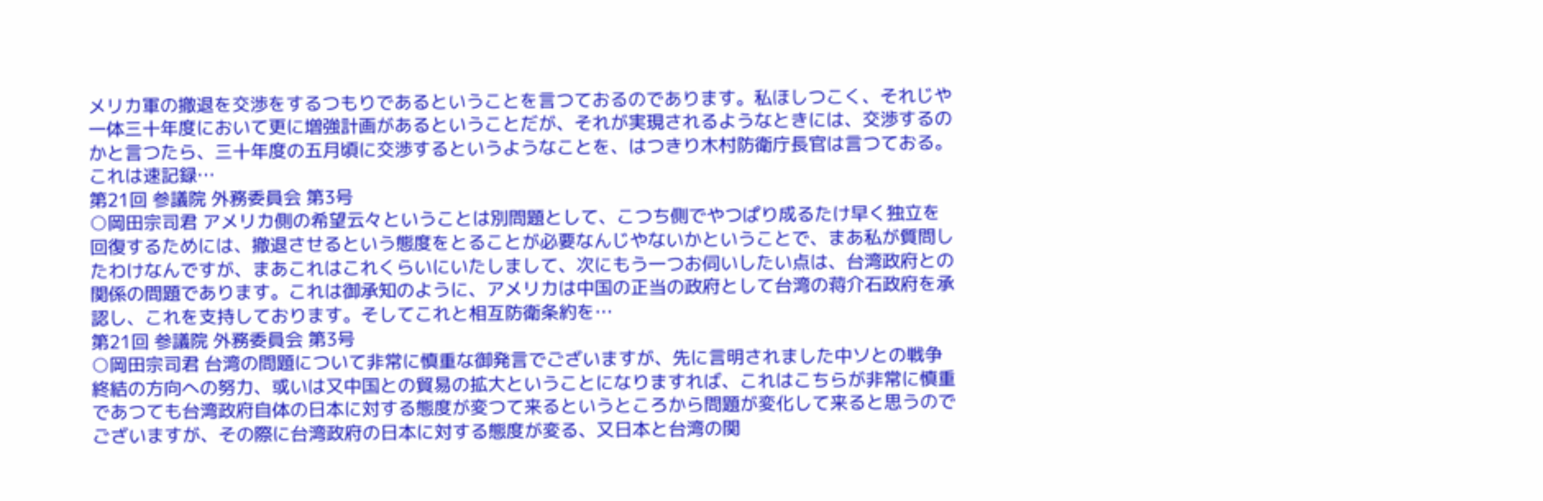メリカ軍の撤退を交渉をするつもりであるということを言つておるのであります。私ほしつこく、それじや一体三十年度において更に増強計画があるということだが、それが実現されるようなときには、交渉するのかと言つたら、三十年度の五月頃に交渉するというようなことを、はつきり木村防衛庁長官は言つておる。これは速記録…
第21回 参議院 外務委員会 第3号
○岡田宗司君 アメリカ側の希望云々ということは別問題として、こつち側でやつぱり成るたけ早く独立を回復するためには、撤退させるという態度をとることが必要なんじやないかということで、まあ私が質問したわけなんですが、まあこれはこれくらいにいたしまして、次にもう一つお伺いしたい点は、台湾政府との関係の問題であります。これは御承知のように、アメリカは中国の正当の政府として台湾の蒋介石政府を承認し、これを支持しております。そしてこれと相互防衛条約を…
第21回 参議院 外務委員会 第3号
○岡田宗司君 台湾の問題について非常に慎重な御発言でございますが、先に言明されました中ソとの戦争終結の方向への努力、或いは又中国との貿易の拡大ということになりますれば、これはこちらが非常に慎重であつても台湾政府自体の日本に対する態度が変つて来るというところから問題が変化して来ると思うのでございますが、その際に台湾政府の日本に対する態度が変る、又日本と台湾の関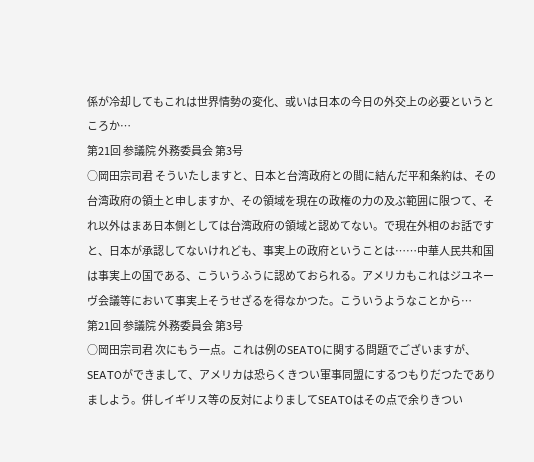係が冷却してもこれは世界情勢の変化、或いは日本の今日の外交上の必要というところか…
第21回 参議院 外務委員会 第3号
○岡田宗司君 そういたしますと、日本と台湾政府との間に結んだ平和条約は、その台湾政府の領土と申しますか、その領域を現在の政権の力の及ぶ範囲に限つて、それ以外はまあ日本側としては台湾政府の領域と認めてない。で現在外相のお話ですと、日本が承認してないけれども、事実上の政府ということは……中華人民共和国は事実上の国である、こういうふうに認めておられる。アメリカもこれはジユネーヴ会議等において事実上そうせざるを得なかつた。こういうようなことから…
第21回 参議院 外務委員会 第3号
○岡田宗司君 次にもう一点。これは例のSEATOに関する問題でございますが、SEATOができまして、アメリカは恐らくきつい軍事同盟にするつもりだつたでありましよう。併しイギリス等の反対によりましてSEATOはその点で余りきつい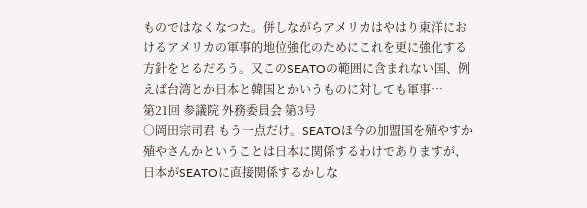ものではなくなつた。併しながらアメリカはやはり東洋におけるアメリカの軍事的地位強化のためにこれを更に強化する方針をとるだろう。又このSEATOの範囲に含まれない国、例えば台湾とか日本と韓国とかいうものに対しても軍事…
第21回 参議院 外務委員会 第3号
○岡田宗司君 もう一点だけ。SEATOほ今の加盟国を殖やすか殖やさんかということは日本に関係するわけでありますが、日本がSEATOに直接関係するかしな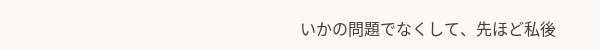いかの問題でなくして、先ほど私後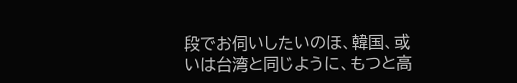段でお伺いしたいのほ、韓国、或いは台湾と同じように、もつと高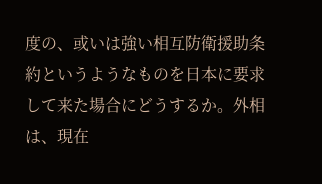度の、或いは強い相互防衛援助条約というようなものを日本に要求して来た場合にどうするか。外相は、現在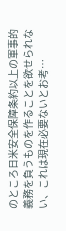のところ日米安全保障条約以上の軍事的義務を負うものを作ることを欲せられない、これは現在必要ないとお考…